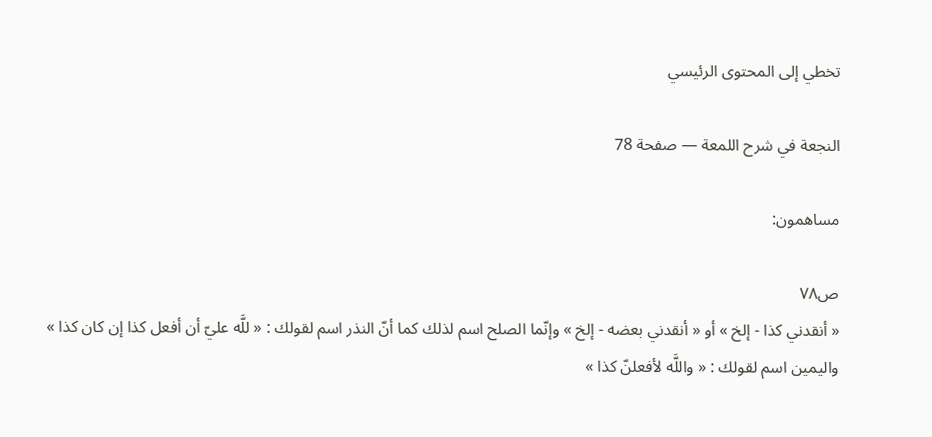تخطي إلى المحتوى الرئيسي

النجعة في شرح اللمعة — صفحة 78

مساهمون:

ص٧٨
« أنقدني كذا - إلخ » أو « أنقدني بعضه - إلخ » وإنّما الصلح اسم لذلك كما أنّ النذر اسم لقولك : « للَّه عليّ أن أفعل كذا إن كان كذا » واليمين اسم لقولك : « واللَّه لأفعلنّ كذا »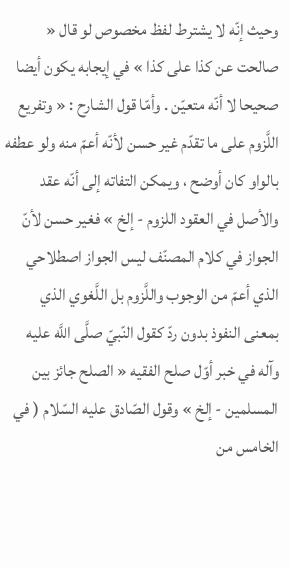وحيث إنّه لا يشترط لفظ مخصوص لو قال « صالحت عن كذا على كذا » في إيجابه يكون أيضا صحيحا لا أنّه متعيّن . وأمّا قول الشارح : « وتفريع اللَّزوم على ما تقدّم غير حسن لأنّه أعمّ منه ولو عطفه بالواو كان أوضح ، ويمكن التفاته إلى أنّه عقد والأصل في العقود اللزوم - إلخ » فغير حسن لأنّ الجواز في كلام المصنّف ليس الجواز اصطلاحي الذي أعمّ من الوجوب واللَّزوم بل اللَّغوي الذي بمعنى النفوذ بدون ردّ كقول النّبيّ صلَّى اللَّه عليه وآله في خبر أوّل صلح الفقيه « الصلح جائز بين المسلمين - إلخ » وقول الصّادق عليه السّلام ( في الخامس من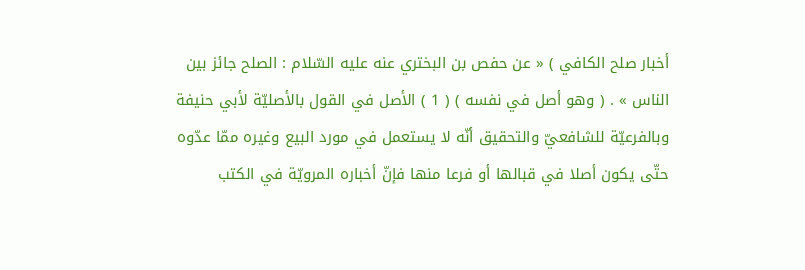أخبار صلح الكافي ) « عن حفص بن البختري عنه عليه السّلام : الصلح جائز بين الناس » . ( وهو أصل في نفسه ) ( 1 ) الأصل في القول بالأصليّة لأبي حنيفة وبالفرعيّة للشافعيّ والتحقيق أنّه لا يستعمل في مورد البيع وغيره ممّا عدّوه حتّى يكون أصلا في قبالها أو فرعا منها فإنّ أخباره المرويّة في الكتب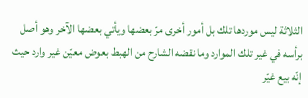الثلاثة ليس موردها تلك بل أمور أخرى مرّ بعضها ويأتي بعضها الآخر وهو أصل برأسه في غير تلك الموارد وما نقضه الشارح من الهبط بعوض معيّن غير وارد حيث إنّه بيع غيّر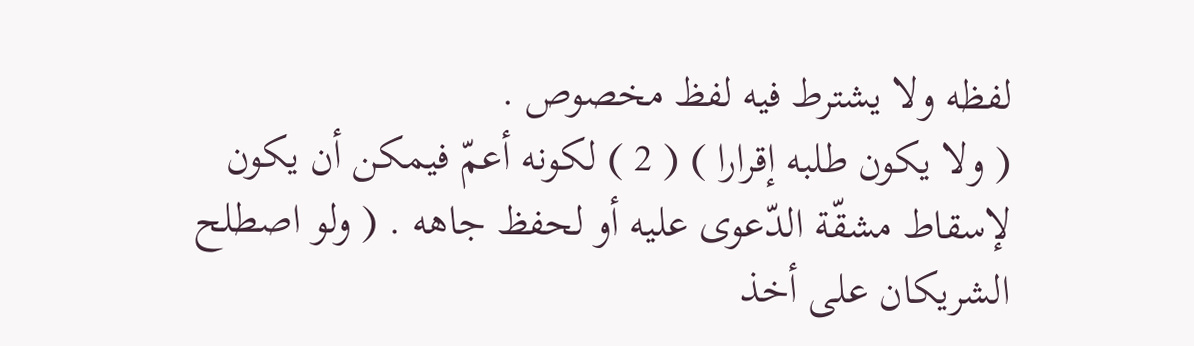لفظه ولا يشترط فيه لفظ مخصوص .
( ولا يكون طلبه إقرارا ) ( 2 ) لكونه أعمّ فيمكن أن يكون لإسقاط مشقّة الدّعوى عليه أو لحفظ جاهه . ( ولو اصطلح الشريكان على أخذ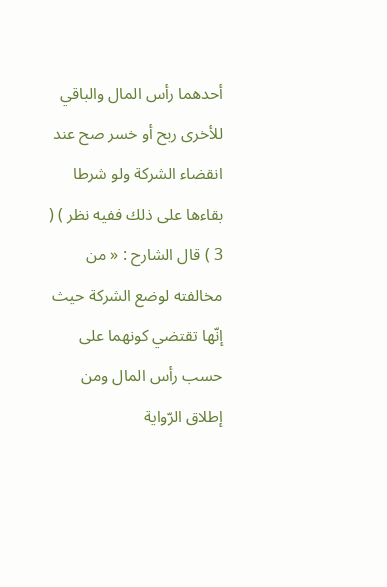أحدهما رأس المال والباقي للأخرى ربح أو خسر صح عند انقضاء الشركة ولو شرطا بقاءها على ذلك ففيه نظر ) ( 3 ) قال الشارح : « من مخالفته لوضع الشركة حيث إنّها تقتضي كونهما على حسب رأس المال ومن إطلاق الرّواية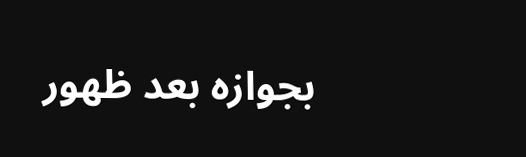بجوازه بعد ظهور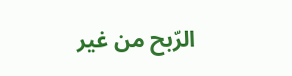الرّبح من غير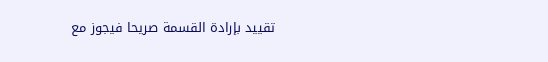تقييد بإرادة القسمة صريحا فيجوز مع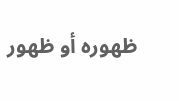ظهوره أو ظهور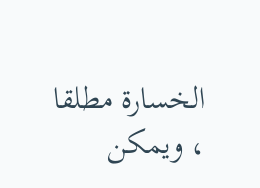الخسارة مطلقا ، ويمكن